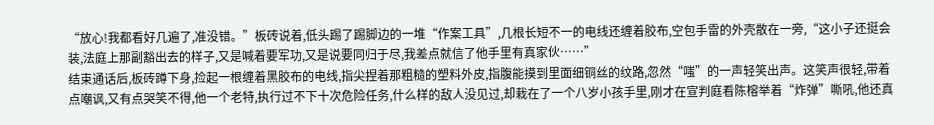“放心!我都看好几遍了,准没错。”板砖说着,低头踢了踢脚边的一堆“作案工具”,几根长短不一的电线还缠着胶布,空包手雷的外壳散在一旁,“这小子还挺会装,法庭上那副豁出去的样子,又是喊着要军功,又是说要同归于尽,我差点就信了他手里有真家伙……”
结束通话后,板砖蹲下身,捡起一根缠着黑胶布的电线,指尖捏着那粗糙的塑料外皮,指腹能摸到里面细铜丝的纹路,忽然“嗤”的一声轻笑出声。这笑声很轻,带着点嘲讽,又有点哭笑不得,他一个老特,执行过不下十次危险任务,什么样的敌人没见过,却栽在了一个八岁小孩手里,刚才在宣判庭看陈榕举着“炸弹”嘶吼,他还真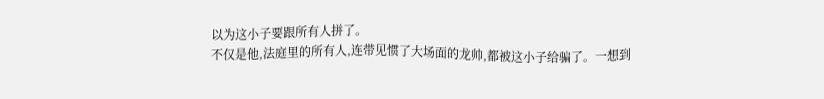以为这小子要跟所有人拼了。
不仅是他,法庭里的所有人,连带见惯了大场面的龙帅,都被这小子给骗了。一想到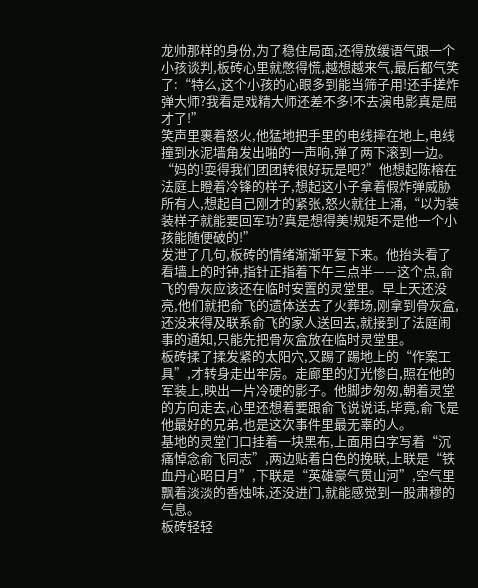龙帅那样的身份,为了稳住局面,还得放缓语气跟一个小孩谈判,板砖心里就憋得慌,越想越来气,最后都气笑了:“特么,这个小孩的心眼多到能当筛子用!还手搓炸弹大师?我看是戏精大师还差不多!不去演电影真是屈才了!”
笑声里裹着怒火,他猛地把手里的电线摔在地上,电线撞到水泥墙角发出啪的一声响,弹了两下滚到一边。“妈的!耍得我们团团转很好玩是吧?”他想起陈榕在法庭上瞪着冷锋的样子,想起这小子拿着假炸弹威胁所有人,想起自己刚才的紧张,怒火就往上涌,“以为装装样子就能要回军功?真是想得美!规矩不是他一个小孩能随便破的!”
发泄了几句,板砖的情绪渐渐平复下来。他抬头看了看墙上的时钟,指针正指着下午三点半——这个点,俞飞的骨灰应该还在临时安置的灵堂里。早上天还没亮,他们就把俞飞的遗体送去了火葬场,刚拿到骨灰盒,还没来得及联系俞飞的家人送回去,就接到了法庭闹事的通知,只能先把骨灰盒放在临时灵堂里。
板砖揉了揉发紧的太阳穴,又踢了踢地上的“作案工具”,才转身走出牢房。走廊里的灯光惨白,照在他的军装上,映出一片冷硬的影子。他脚步匆匆,朝着灵堂的方向走去,心里还想着要跟俞飞说说话,毕竟,俞飞是他最好的兄弟,也是这次事件里最无辜的人。
基地的灵堂门口挂着一块黑布,上面用白字写着“沉痛悼念俞飞同志”,两边贴着白色的挽联,上联是“铁血丹心昭日月”,下联是“英雄豪气贯山河”,空气里飘着淡淡的香烛味,还没进门,就能感觉到一股肃穆的气息。
板砖轻轻